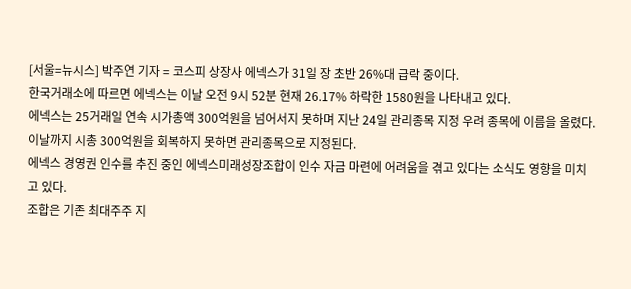[서울=뉴시스] 박주연 기자 = 코스피 상장사 에넥스가 31일 장 초반 26%대 급락 중이다.
한국거래소에 따르면 에넥스는 이날 오전 9시 52분 현재 26.17% 하락한 1580원을 나타내고 있다.
에넥스는 25거래일 연속 시가총액 300억원을 넘어서지 못하며 지난 24일 관리종목 지정 우려 종목에 이름을 올렸다. 이날까지 시총 300억원을 회복하지 못하면 관리종목으로 지정된다.
에넥스 경영권 인수를 추진 중인 에넥스미래성장조합이 인수 자금 마련에 어려움을 겪고 있다는 소식도 영향을 미치고 있다.
조합은 기존 최대주주 지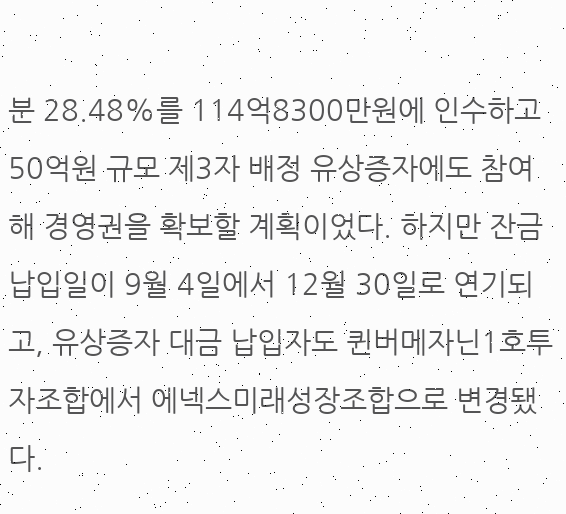분 28.48%를 114억8300만원에 인수하고 50억원 규모 제3자 배정 유상증자에도 참여해 경영권을 확보할 계획이었다. 하지만 잔금 납입일이 9월 4일에서 12월 30일로 연기되고, 유상증자 대금 납입자도 퀸버메자닌1호투자조합에서 에넥스미래성장조합으로 변경됐다.